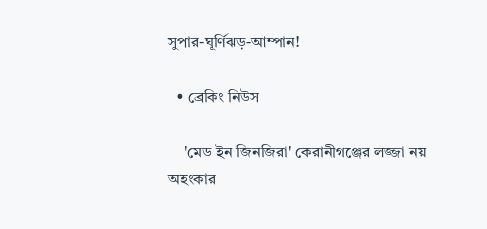সুপার-ঘূর্ণিঝড়-আম্পান!

  • ব্রেকিং নিউস

    'মেড ইন জিনজিরা' কেরানীগঞ্জের লজ্জা নয় অহংকার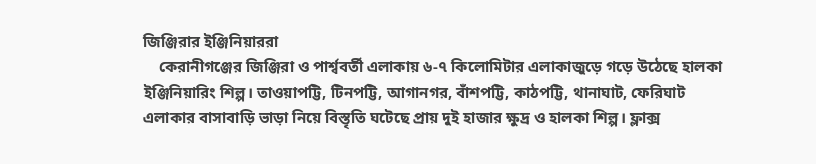জিঞ্জিরার ইঞ্জিনিয়াররা
    কেরানীগঞ্জের জিঞ্জিরা ও পার্শ্ববর্তী এলাকায় ৬-৭ কিলোমিটার এলাকাজুড়ে গড়ে উঠেছে হালকা ইঞ্জিনিয়ারিং শিল্প। তাওয়াপট্টি, টিনপট্টি, আগানগর, বাঁশপট্টি, কাঠপট্টি, থানাঘাট, ফেরিঘাট এলাকার বাসাবাড়ি ভাড়া নিয়ে বিস্তৃতি ঘটেছে প্রায় দুই হাজার ক্ষুদ্র ও হালকা শিল্প। ফ্লাক্স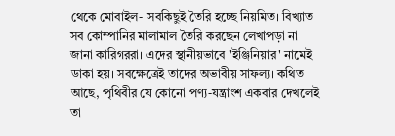থেকে মোবাইল- সবকিছুই তৈরি হচ্ছে নিয়মিত। বিখ্যাত সব কোম্পানির মালামাল তৈরি করছেন লেখাপড়া না জানা কারিগররা। এদের স্থানীয়ভাবে 'ইঞ্জিনিয়ার' নামেই ডাকা হয়। সবক্ষেত্রেই তাদের অভাবীয় সাফল্য। কথিত আছে, পৃথিবীর যে কোনো পণ্য-যন্ত্রাংশ একবার দেখলেই তা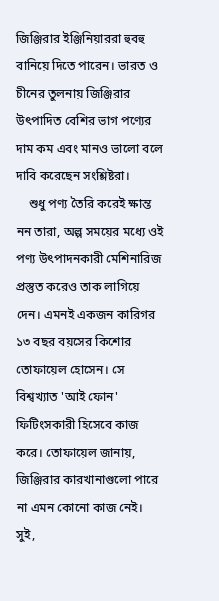জিঞ্জিরার ইঞ্জিনিয়াররা হুবহু বানিয়ে দিতে পারেন। ভারত ও চীনের তুলনায় জিঞ্জিরার উৎপাদিত বেশির ভাগ পণ্যের দাম কম এবং মানও ভালো বলে দাবি করেছেন সংশ্লিষ্টরা।
    শুধু পণ্য তৈরি করেই ক্ষান্ত নন তারা, অল্প সময়ের মধ্যে ওই পণ্য উৎপাদনকারী মেশিনারিজ প্রস্তুত করেও তাক লাগিয়ে দেন। এমনই একজন কারিগর ১৩ বছর বয়সের কিশোর তোফায়েল হোসেন। সে বিশ্বখ্যাত 'আই ফোন' ফিটিংসকারী হিসেবে কাজ করে। তোফায়েল জানায়, জিঞ্জিরার কারখানাগুলো পারে না এমন কোনো কাজ নেই। সুই,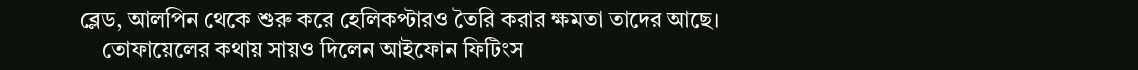ব্লেড, আলপিন থেকে শুরু করে হেলিকপ্টারও তৈরি করার ক্ষমতা তাদের আছে।
    তোফায়েলের কথায় সায়ও দিলেন আইফোন ফিটিংস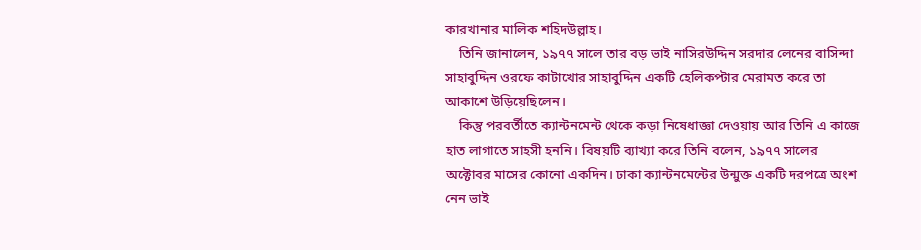কারখানার মালিক শহিদউল্লাহ।
    তিনি জানালেন, ১৯৭৭ সালে তার বড় ভাই নাসিরউদ্দিন সরদার লেনের বাসিন্দা সাহাবুদ্দিন ওরফে কাটাখোর সাহাবুদ্দিন একটি হেলিকপ্টার মেরামত করে তা আকাশে উড়িয়েছিলেন।
    কিন্তু পরবর্তীতে ক্যান্টনমেন্ট থেকে কড়া নিষেধাজ্ঞা দেওয়ায় আর তিনি এ কাজে হাত লাগাতে সাহসী হননি। বিষয়টি ব্যাখ্যা করে তিনি বলেন, ১৯৭৭ সালের অক্টোবর মাসের কোনো একদিন। ঢাকা ক্যান্টনমেন্টের উন্মুক্ত একটি দরপত্রে অংশ নেন ভাই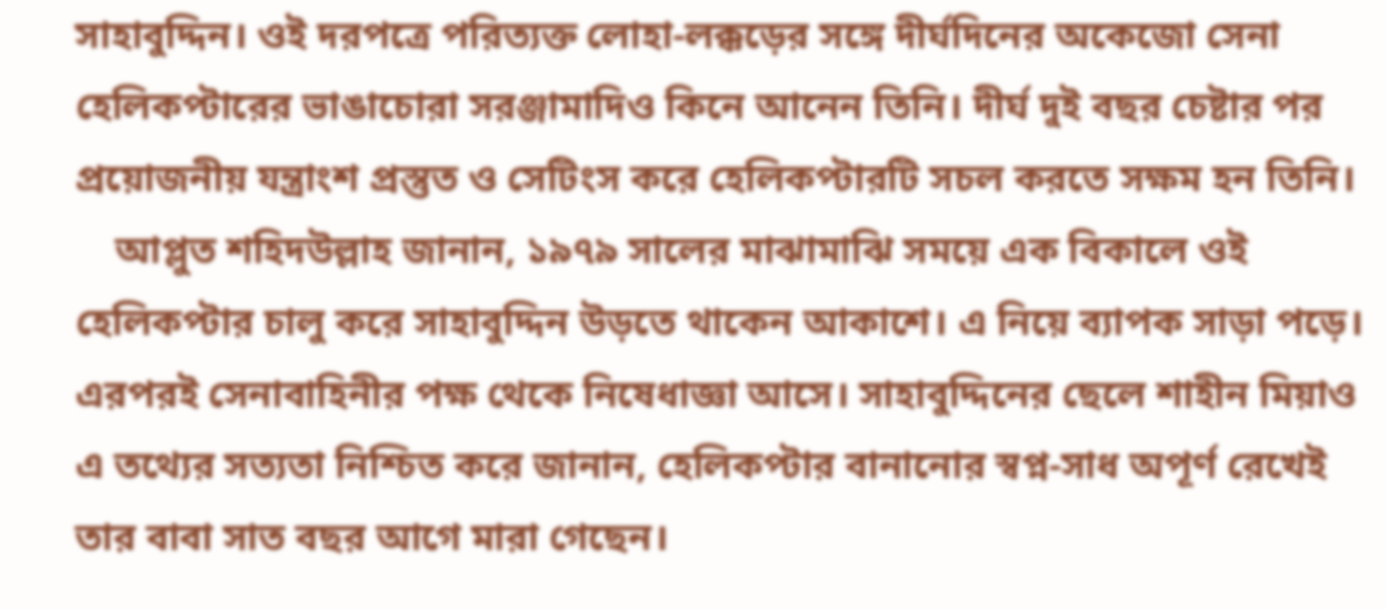সাহাবুদ্দিন। ওই দরপত্রে পরিত্যক্ত লোহা-লক্কড়ের সঙ্গে দীর্ঘদিনের অকেজো সেনা হেলিকপ্টারের ভাঙাচোরা সরঞ্জামাদিও কিনে আনেন তিনি। দীর্ঘ দুই বছর চেষ্টার পর প্রয়োজনীয় যন্ত্রাংশ প্রস্তুত ও সেটিংস করে হেলিকপ্টারটি সচল করতে সক্ষম হন তিনি।
    আপ্লুত শহিদউল্লাহ জানান, ১৯৭৯ সালের মাঝামাঝি সময়ে এক বিকালে ওই হেলিকপ্টার চালু করে সাহাবুদ্দিন উড়তে থাকেন আকাশে। এ নিয়ে ব্যাপক সাড়া পড়ে। এরপরই সেনাবাহিনীর পক্ষ থেকে নিষেধাজ্ঞা আসে। সাহাবুদ্দিনের ছেলে শাহীন মিয়াও এ তথ্যের সত্যতা নিশ্চিত করে জানান, হেলিকপ্টার বানানোর স্বপ্ন-সাধ অপূর্ণ রেখেই তার বাবা সাত বছর আগে মারা গেছেন।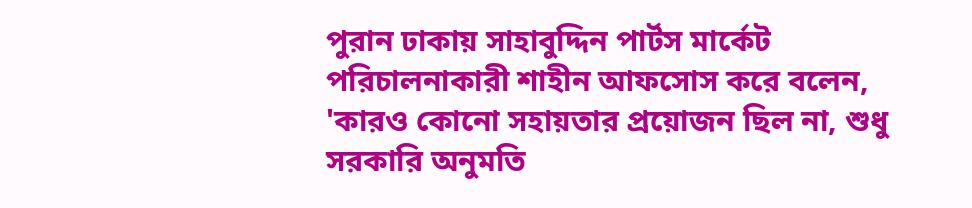পুরান ঢাকায় সাহাবুদ্দিন পার্টস মার্কেট পরিচালনাকারী শাহীন আফসোস করে বলেন, 'কারও কোনো সহায়তার প্রয়োজন ছিল না, শুধু সরকারি অনুমতি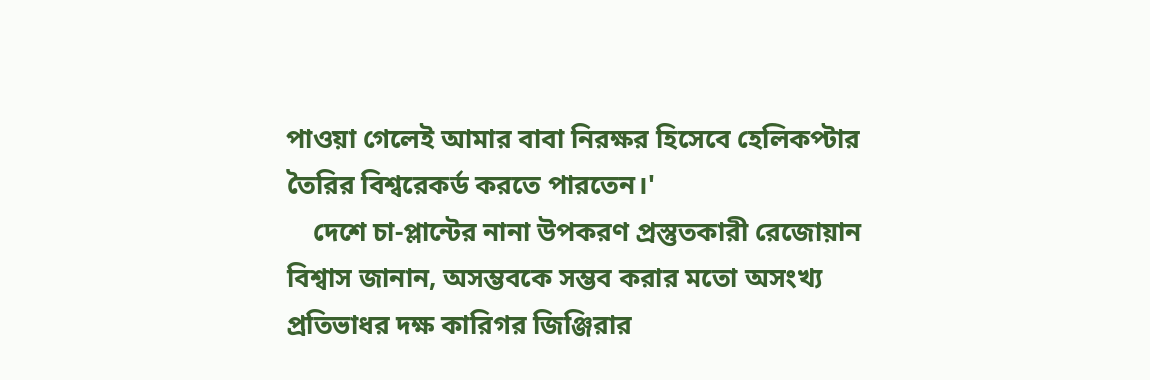পাওয়া গেলেই আমার বাবা নিরক্ষর হিসেবে হেলিকপ্টার তৈরির বিশ্বরেকর্ড করতে পারতেন।'
    দেশে চা-প্লান্টের নানা উপকরণ প্রস্তুতকারী রেজোয়ান বিশ্বাস জানান, অসম্ভবকে সম্ভব করার মতো অসংখ্য প্রতিভাধর দক্ষ কারিগর জিঞ্জিরার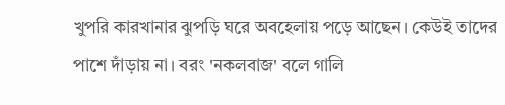খুপরি কারখানার ঝুপড়ি ঘরে অবহেলায় পড়ে আছেন। কেউই তাদের পাশে দাঁড়ায় না। বরং 'নকলবাজ' বলে গালি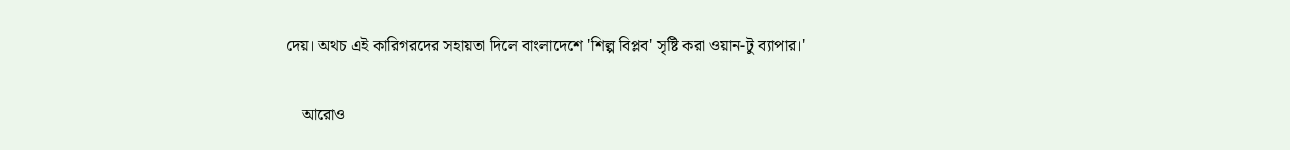দেয়। অথচ এই কারিগরদের সহায়তা দিলে বাংলাদেশে 'শিল্প বিপ্লব' সৃষ্টি করা ওয়ান-টু ব্যাপার।'

    আরোও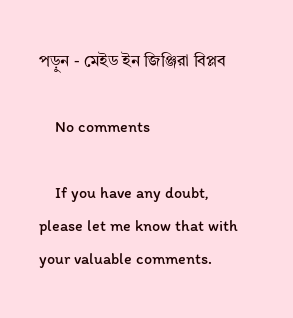পড়ুন - মেইড ইন জিঞ্জিরা বিপ্লব

    No comments

    If you have any doubt, please let me know that with your valuable comments.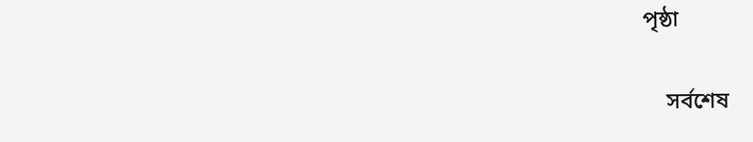পৃষ্ঠা

    সর্বশেষ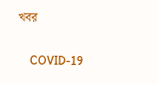খবর

    COVID-19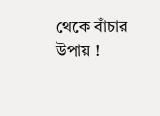থেকে বাঁচার উপায় !